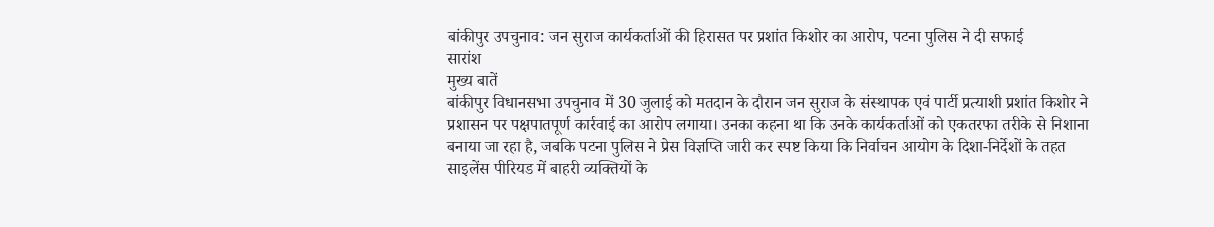बांकीपुर उपचुनाव: जन सुराज कार्यकर्ताओं की हिरासत पर प्रशांत किशोर का आरोप, पटना पुलिस ने दी सफाई
सारांश
मुख्य बातें
बांकीपुर विधानसभा उपचुनाव में 30 जुलाई को मतदान के दौरान जन सुराज के संस्थापक एवं पार्टी प्रत्याशी प्रशांत किशोर ने प्रशासन पर पक्षपातपूर्ण कार्रवाई का आरोप लगाया। उनका कहना था कि उनके कार्यकर्ताओं को एकतरफा तरीके से निशाना बनाया जा रहा है, जबकि पटना पुलिस ने प्रेस विज्ञप्ति जारी कर स्पष्ट किया कि निर्वाचन आयोग के दिशा-निर्देशों के तहत साइलेंस पीरियड में बाहरी व्यक्तियों के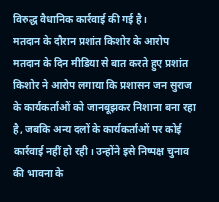विरुद्ध वैधानिक कार्रवाई की गई है।
मतदान के दौरान प्रशांत किशोर के आरोप
मतदान के दिन मीडिया से बात करते हुए प्रशांत किशोर ने आरोप लगाया कि प्रशासन जन सुराज के कार्यकर्ताओं को जानबूझकर निशाना बना रहा है, जबकि अन्य दलों के कार्यकर्ताओं पर कोई कार्रवाई नहीं हो रही। उन्होंने इसे निष्पक्ष चुनाव की भावना के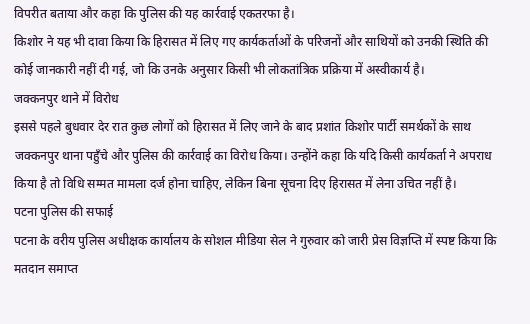विपरीत बताया और कहा कि पुलिस की यह कार्रवाई एकतरफा है।
किशोर ने यह भी दावा किया कि हिरासत में लिए गए कार्यकर्ताओं के परिजनों और साथियों को उनकी स्थिति की कोई जानकारी नहीं दी गई, जो कि उनके अनुसार किसी भी लोकतांत्रिक प्रक्रिया में अस्वीकार्य है।
जक्कनपुर थाने में विरोध
इससे पहले बुधवार देर रात कुछ लोगों को हिरासत में लिए जाने के बाद प्रशांत किशोर पार्टी समर्थकों के साथ जक्कनपुर थाना पहुँचे और पुलिस की कार्रवाई का विरोध किया। उन्होंने कहा कि यदि किसी कार्यकर्ता ने अपराध किया है तो विधि सम्मत मामला दर्ज होना चाहिए, लेकिन बिना सूचना दिए हिरासत में लेना उचित नहीं है।
पटना पुलिस की सफाई
पटना के वरीय पुलिस अधीक्षक कार्यालय के सोशल मीडिया सेल ने गुरुवार को जारी प्रेस विज्ञप्ति में स्पष्ट किया कि मतदान समाप्त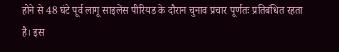होने से 48 घंटे पूर्व लागू साइलेंस पीरियड के दौरान चुनाव प्रचार पूर्णतः प्रतिबंधित रहता है। इस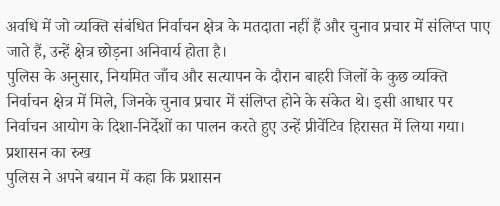अवधि में जो व्यक्ति संबंधित निर्वाचन क्षेत्र के मतदाता नहीं हैं और चुनाव प्रचार में संलिप्त पाए जाते हैं, उन्हें क्षेत्र छोड़ना अनिवार्य होता है।
पुलिस के अनुसार, नियमित जाँच और सत्यापन के दौरान बाहरी जिलों के कुछ व्यक्ति निर्वाचन क्षेत्र में मिले, जिनके चुनाव प्रचार में संलिप्त होने के संकेत थे। इसी आधार पर निर्वाचन आयोग के दिशा-निर्देशों का पालन करते हुए उन्हें प्रीवेंटिव हिरासत में लिया गया।
प्रशासन का रुख
पुलिस ने अपने बयान में कहा कि प्रशासन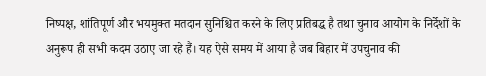निष्पक्ष, शांतिपूर्ण और भयमुक्त मतदान सुनिश्चित करने के लिए प्रतिबद्ध है तथा चुनाव आयोग के निर्देशों के अनुरूप ही सभी कदम उठाए जा रहे हैं। यह ऐसे समय में आया है जब बिहार में उपचुनाव की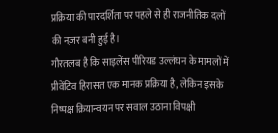प्रक्रिया की पारदर्शिता पर पहले से ही राजनीतिक दलों की नज़र बनी हुई है।
गौरतलब है कि साइलेंस पीरियड उल्लंघन के मामलों में प्रीवेंटिव हिरासत एक मानक प्रक्रिया है, लेकिन इसके निष्पक्ष क्रियान्वयन पर सवाल उठाना विपक्षी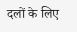दलों के लिए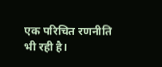एक परिचित रणनीति भी रही है।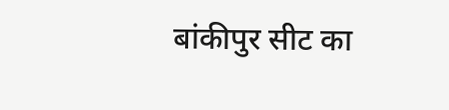बांकीपुर सीट का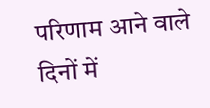परिणाम आने वाले दिनों में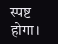स्पष्ट होगा।